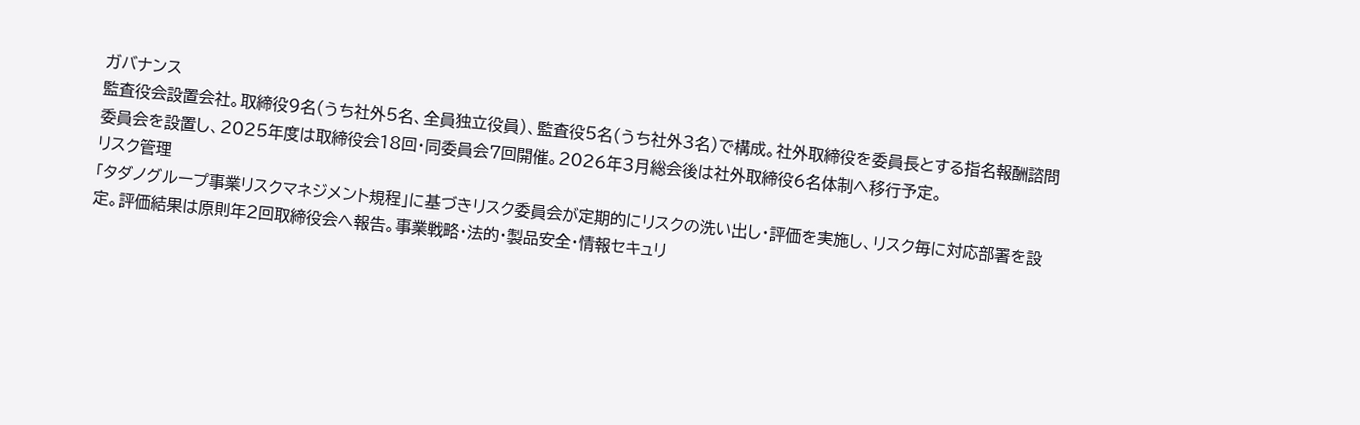ガバナンス
監査役会設置会社。取締役9名(うち社外5名、全員独立役員)、監査役5名(うち社外3名)で構成。社外取締役を委員長とする指名報酬諮問委員会を設置し、2025年度は取締役会18回・同委員会7回開催。2026年3月総会後は社外取締役6名体制へ移行予定。
リスク管理
「タダノグループ事業リスクマネジメント規程」に基づきリスク委員会が定期的にリスクの洗い出し・評価を実施し、リスク毎に対応部署を設定。評価結果は原則年2回取締役会へ報告。事業戦略・法的・製品安全・情報セキュリ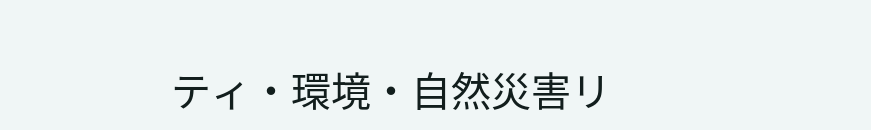ティ・環境・自然災害リ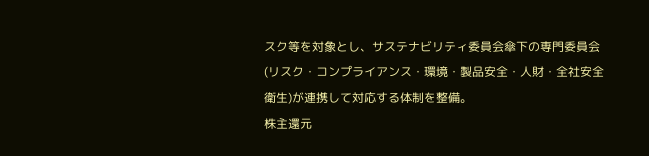スク等を対象とし、サステナビリティ委員会傘下の専門委員会(リスク・コンプライアンス・環境・製品安全・人財・全社安全衛生)が連携して対応する体制を整備。
株主還元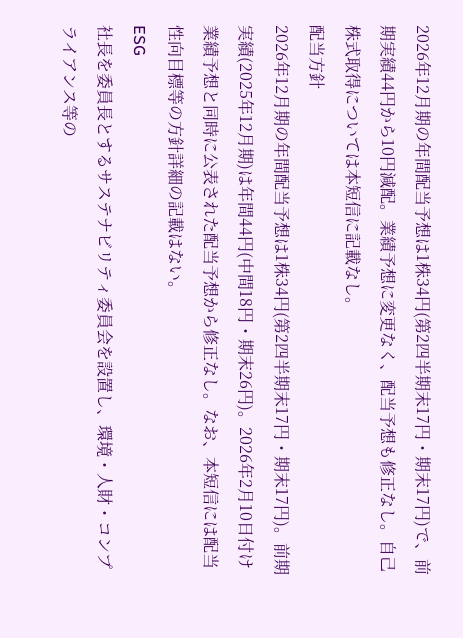2026年12月期の年間配当予想は1株34円(第2四半期末17円・期末17円)で、前期実績44円から10円減配。業績予想に変更なく、配当予想も修正なし。自己株式取得については本短信に記載なし。
配当方針
2026年12月期の年間配当予想は1株34円(第2四半期末17円・期末17円)。前期実績(2025年12月期)は年間44円(中間18円・期末26円)。2026年2月10日付け業績予想と同時に公表された配当予想から修正なし。なお、本短信には配当性向目標等の方針詳細の記載はない。
ESG
社長を委員長とするサステナビリティ委員会を設置し、環境・人財・コンプライアンス等の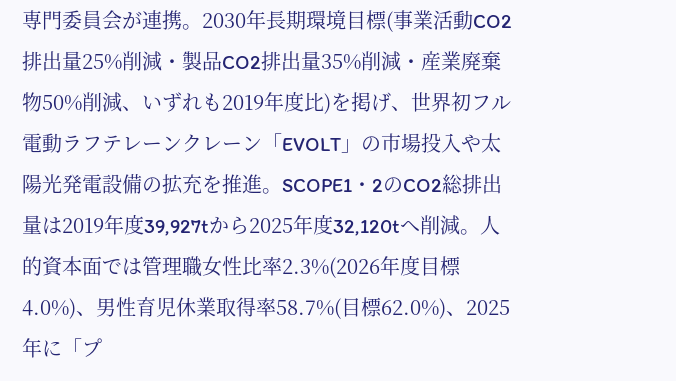専門委員会が連携。2030年長期環境目標(事業活動CO2排出量25%削減・製品CO2排出量35%削減・産業廃棄物50%削減、いずれも2019年度比)を掲げ、世界初フル電動ラフテレーンクレーン「EVOLT」の市場投入や太陽光発電設備の拡充を推進。SCOPE1・2のCO2総排出量は2019年度39,927tから2025年度32,120tへ削減。人的資本面では管理職女性比率2.3%(2026年度目標4.0%)、男性育児休業取得率58.7%(目標62.0%)、2025年に「プ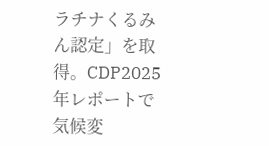ラチナくるみん認定」を取得。CDP2025年レポートで気候変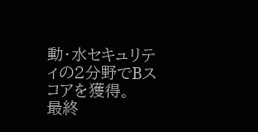動・水セキュリティの2分野でBスコアを獲得。
最終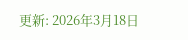更新: 2026年3月18日